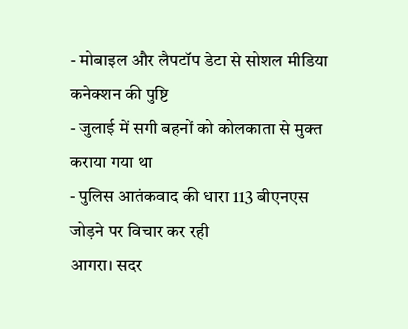- मोबाइल और लैपटॉप डेटा से सोशल मीडिया कनेक्शन की पुष्टि
- जुलाई में सगी बहनों को कोलकाता से मुक्त कराया गया था
- पुलिस आतंकवाद की धारा 113 बीएनएस जोड़ने पर विचार कर रही
आगरा। सदर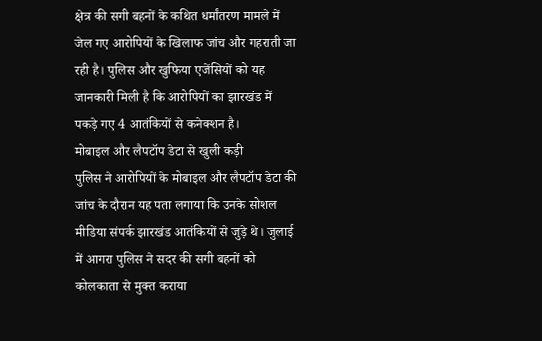क्षेत्र की सगी बहनों के कथित धर्मांतरण मामले में जेल गए आरोपियों के खिलाफ जांच और गहराती जा रही है। पुलिस और खुफिया एजेंसियों को यह जानकारी मिली है कि आरोपियों का झारखंड में पकड़े गए 4 आतंकियों से कनेक्शन है।
मोबाइल और लैपटॉप डेटा से खुली कड़ी
पुलिस ने आरोपियों के मोबाइल और लैपटॉप डेटा की जांच के दौरान यह पता लगाया कि उनके सोशल मीडिया संपर्क झारखंड आतंकियों से जुड़े थे। जुलाई में आगरा पुलिस ने सदर की सगी बहनों को कोलकाता से मुक्त कराया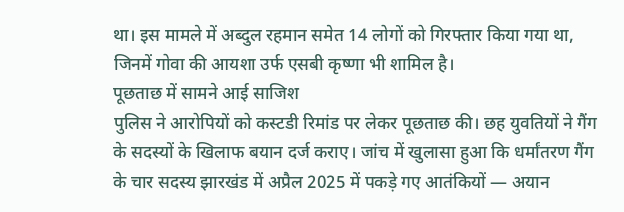था। इस मामले में अब्दुल रहमान समेत 14 लोगों को गिरफ्तार किया गया था, जिनमें गोवा की आयशा उर्फ एसबी कृष्णा भी शामिल है।
पूछताछ में सामने आई साजिश
पुलिस ने आरोपियों को कस्टडी रिमांड पर लेकर पूछताछ की। छह युवतियों ने गैंग के सदस्यों के खिलाफ बयान दर्ज कराए। जांच में खुलासा हुआ कि धर्मांतरण गैंग के चार सदस्य झारखंड में अप्रैल 2025 में पकड़े गए आतंकियों — अयान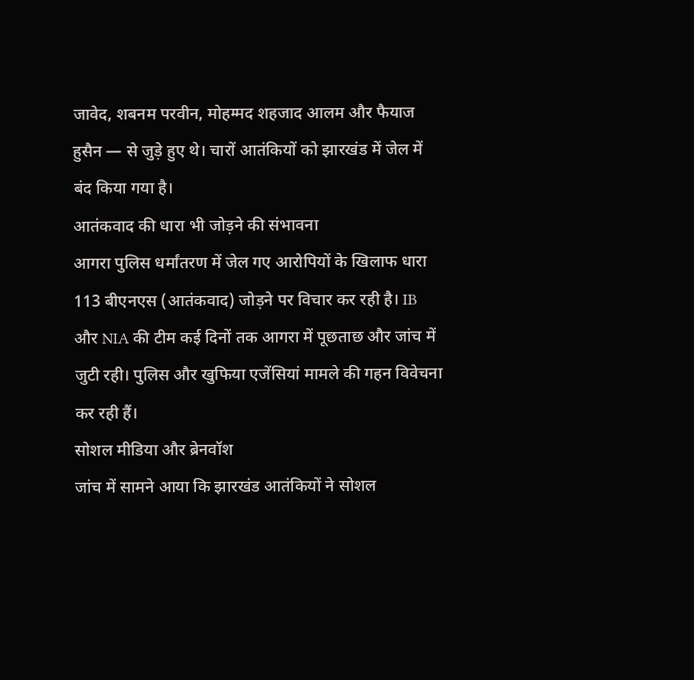जावेद, शबनम परवीन, मोहम्मद शहजाद आलम और फैयाज हुसैन — से जुड़े हुए थे। चारों आतंकियों को झारखंड में जेल में बंद किया गया है।
आतंकवाद की धारा भी जोड़ने की संभावना
आगरा पुलिस धर्मांतरण में जेल गए आरोपियों के खिलाफ धारा 113 बीएनएस (आतंकवाद) जोड़ने पर विचार कर रही है। IB और NIA की टीम कई दिनों तक आगरा में पूछताछ और जांच में जुटी रही। पुलिस और खुफिया एजेंसियां मामले की गहन विवेचना कर रही हैं।
सोशल मीडिया और ब्रेनवॉश
जांच में सामने आया कि झारखंड आतंकियों ने सोशल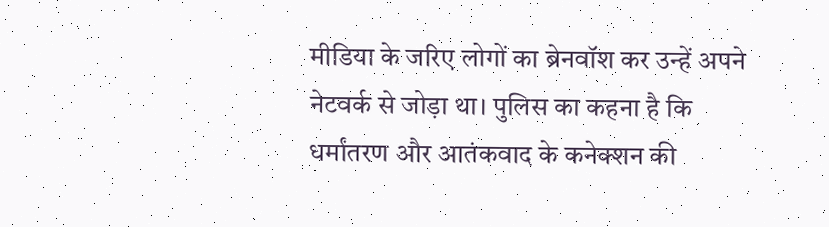मीडिया के जरिए लोगों का ब्रेनवॉश कर उन्हें अपने नेटवर्क से जोड़ा था। पुलिस का कहना है कि धर्मांतरण और आतंकवाद के कनेक्शन की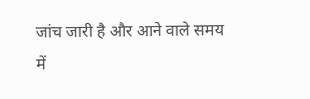जांच जारी है और आने वाले समय में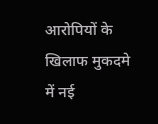आरोपियों के खिलाफ मुकदमे में नई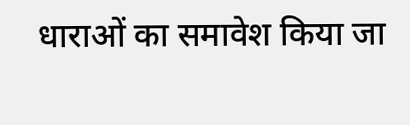धाराओं का समावेश किया जा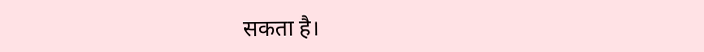सकता है।